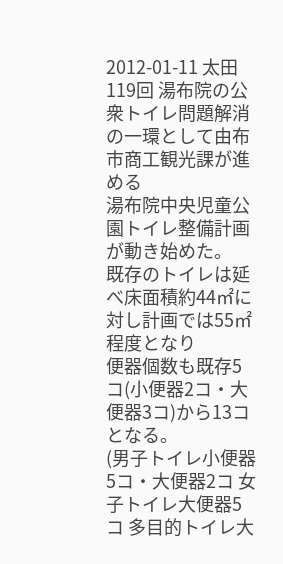2012-01-11 太田
119回 湯布院の公衆トイレ問題解消の一環として由布市商工観光課が進める
湯布院中央児童公園トイレ整備計画が動き始めた。
既存のトイレは延べ床面積約44㎡に対し計画では55㎡程度となり
便器個数も既存5コ(小便器2コ・大便器3コ)から13コとなる。
(男子トイレ小便器5コ・大便器2コ 女子トイレ大便器5コ 多目的トイレ大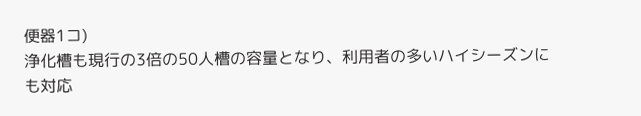便器1コ)
浄化槽も現行の3倍の50人槽の容量となり、利用者の多いハイシーズンにも対応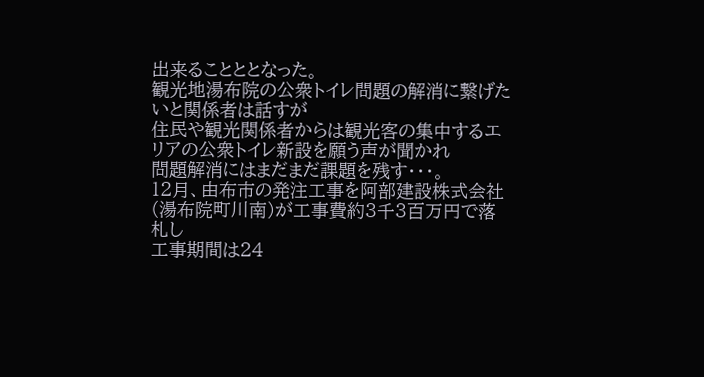出来ることととなった。
観光地湯布院の公衆トイレ問題の解消に繋げたいと関係者は話すが
住民や観光関係者からは観光客の集中するエリアの公衆トイレ新設を願う声が聞かれ
問題解消にはまだまだ課題を残す・・・。
12月、由布市の発注工事を阿部建設株式会社(湯布院町川南)が工事費約3千3百万円で落札し
工事期間は24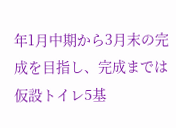年1月中期から3月末の完成を目指し、完成までは仮設トイレ5基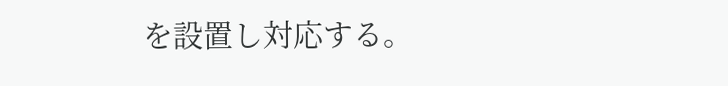を設置し対応する。